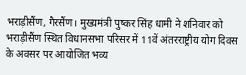भराड़ीसैंण, गैरसैंण। मुख्यमंत्री पुष्कर सिंह धामी ने शनिवार को भराड़ीसैंण स्थित विधानसभा परिसर में 11वें अंतरराष्ट्रीय योग दिवस के अवसर पर आयोजित भव्य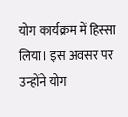योग कार्यक्रम में हिस्सा लिया। इस अवसर पर उन्होंने योग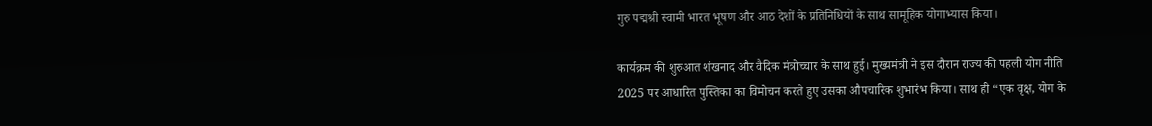गुरु पद्मश्री स्वामी भारत भूषण और आठ देशों के प्रतिनिधियों के साथ सामूहिक योगाभ्यास किया।

कार्यक्रम की शुरुआत शंखनाद और वैदिक मंत्रोच्चार के साथ हुई। मुख्यमंत्री ने इस दौरान राज्य की पहली योग नीति 2025 पर आधारित पुस्तिका का विमोचन करते हुए उसका औपचारिक शुभारंभ किया। साथ ही “एक वृक्ष, योग के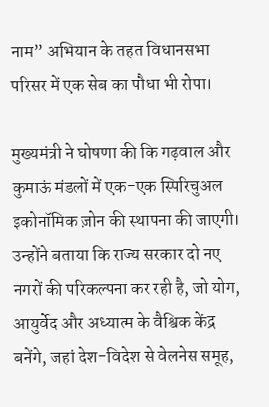नाम” अभियान के तहत विधानसभा परिसर में एक सेब का पौधा भी रोपा।

मुख्यमंत्री ने घोषणा की कि गढ़वाल और कुमाऊं मंडलों में एक-एक स्पिरिचुअल इकोनॉमिक ज़ोन की स्थापना की जाएगी। उन्होंने बताया कि राज्य सरकार दो नए नगरों की परिकल्पना कर रही है, जो योग, आयुर्वेद और अध्यात्म के वैश्विक केंद्र बनेंगे, जहां देश-विदेश से वेलनेस समूह,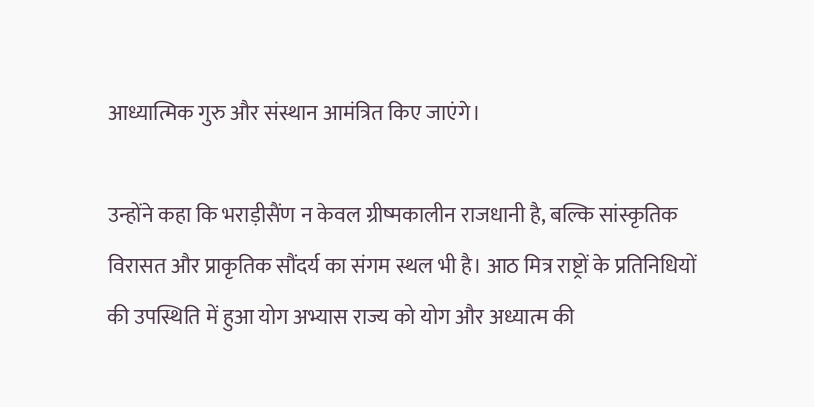आध्यात्मिक गुरु और संस्थान आमंत्रित किए जाएंगे।

उन्होंने कहा कि भराड़ीसैंण न केवल ग्रीष्मकालीन राजधानी है, बल्कि सांस्कृतिक विरासत और प्राकृतिक सौंदर्य का संगम स्थल भी है। आठ मित्र राष्ट्रों के प्रतिनिधियों की उपस्थिति में हुआ योग अभ्यास राज्य को योग और अध्यात्म की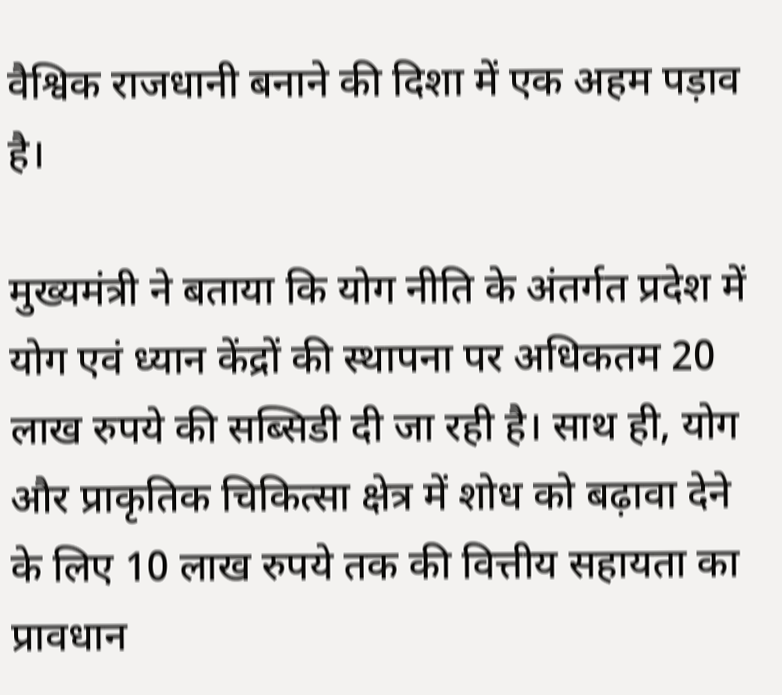वैश्विक राजधानी बनाने की दिशा में एक अहम पड़ाव है।

मुख्यमंत्री ने बताया कि योग नीति के अंतर्गत प्रदेश में योग एवं ध्यान केंद्रों की स्थापना पर अधिकतम 20 लाख रुपये की सब्सिडी दी जा रही है। साथ ही, योग और प्राकृतिक चिकित्सा क्षेत्र में शोध को बढ़ावा देने के लिए 10 लाख रुपये तक की वित्तीय सहायता का प्रावधान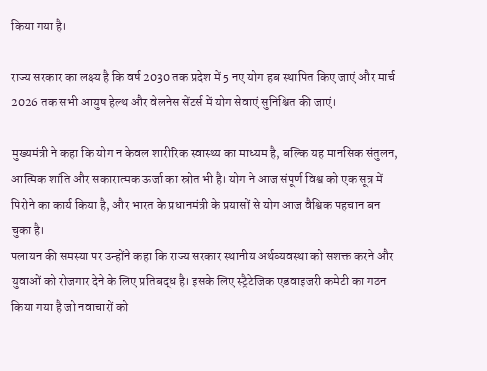किया गया है।

राज्य सरकार का लक्ष्य है कि वर्ष 2030 तक प्रदेश में 5 नए योग हब स्थापित किए जाएं और मार्च 2026 तक सभी आयुष हेल्थ और वेलनेस सेंटर्स में योग सेवाएं सुनिश्चित की जाएं।

मुख्यमंत्री ने कहा कि योग न केवल शारीरिक स्वास्थ्य का माध्यम है, बल्कि यह मानसिक संतुलन, आत्मिक शांति और सकारात्मक ऊर्जा का स्रोत भी है। योग ने आज संपूर्ण विश्व को एक सूत्र में पिरोने का कार्य किया है, और भारत के प्रधानमंत्री के प्रयासों से योग आज वैश्विक पहचान बन चुका है।
पलायन की समस्या पर उन्होंने कहा कि राज्य सरकार स्थानीय अर्थव्यवस्था को सशक्त करने और युवाओं को रोजगार देने के लिए प्रतिबद्ध है। इसके लिए स्ट्रैटेजिक एडवाइजरी कमेटी का गठन किया गया है जो नवाचारों को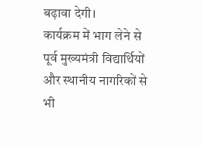बढ़ावा देगी।
कार्यक्रम में भाग लेने से पूर्व मुख्यमंत्री विद्यार्थियों और स्थानीय नागरिकों से भी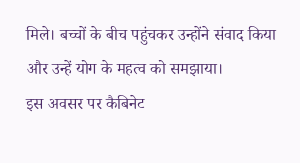मिले। बच्चों के बीच पहुंचकर उन्होंने संवाद किया और उन्हें योग के महत्व को समझाया।
इस अवसर पर कैबिनेट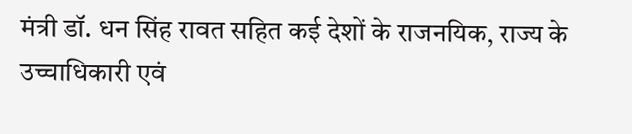मंत्री डॉ. धन सिंह रावत सहित कई देशों के राजनयिक, राज्य के उच्चाधिकारी एवं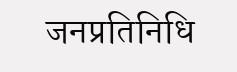जनप्रतिनिधि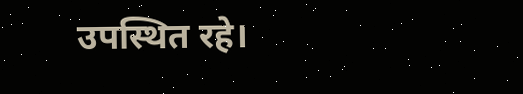उपस्थित रहे।